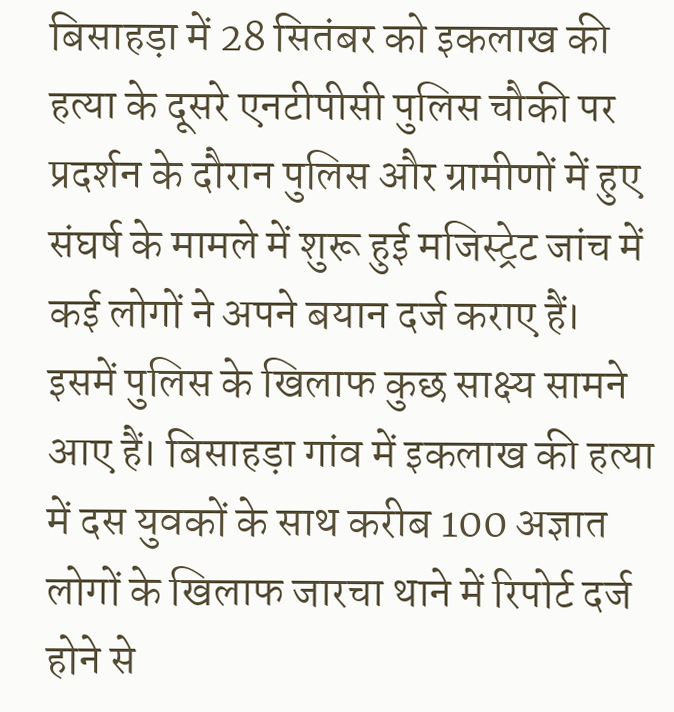बिसाहड़ा में 28 सितंबर को इकलाख की हत्या के दूसरे एनटीपीसी पुलिस चौकी पर प्रदर्शन के दौरान पुलिस और ग्रामीणों में हुए संघर्ष के मामले में शुरू हुई मजिस्ट्रेट जांच में कई लोगों ने अपने बयान दर्ज कराए हैं।
इसमें पुलिस के खिलाफ कुछ साक्ष्य सामने आए हैं। बिसाहड़ा गांव में इकलाख की हत्या में दस युवकों के साथ करीब 100 अज्ञात लोगों के खिलाफ जारचा थाने में रिपोर्ट दर्ज होने से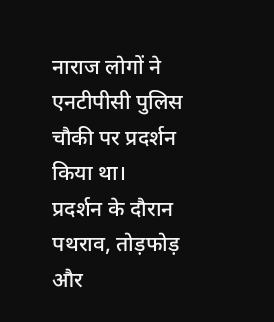नाराज लोगों ने एनटीपीसी पुलिस चौकी पर प्रदर्शन किया था।
प्रदर्शन के दौरान पथराव, तोड़फोड़ और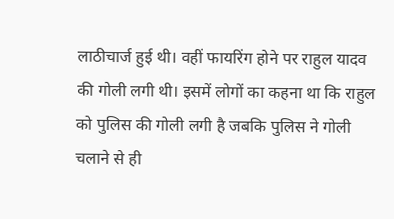लाठीचार्ज हुई थी। वहीं फायरिंग होने पर राहुल यादव की गोली लगी थी। इसमें लोगों का कहना था कि राहुल को पुलिस की गोली लगी है जबकि पुलिस ने गोली चलाने से ही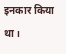इनकार किया था।